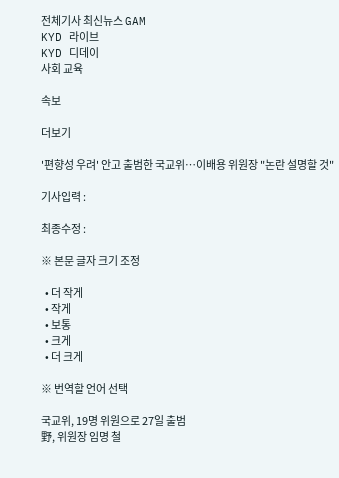전체기사 최신뉴스 GAM
KYD 라이브
KYD 디데이
사회 교육

속보

더보기

'편향성 우려' 안고 출범한 국교위…이배용 위원장 "논란 설명할 것"

기사입력 :

최종수정 :

※ 본문 글자 크기 조정

  • 더 작게
  • 작게
  • 보통
  • 크게
  • 더 크게

※ 번역할 언어 선택

국교위, 19명 위원으로 27일 출범
野, 위원장 임명 철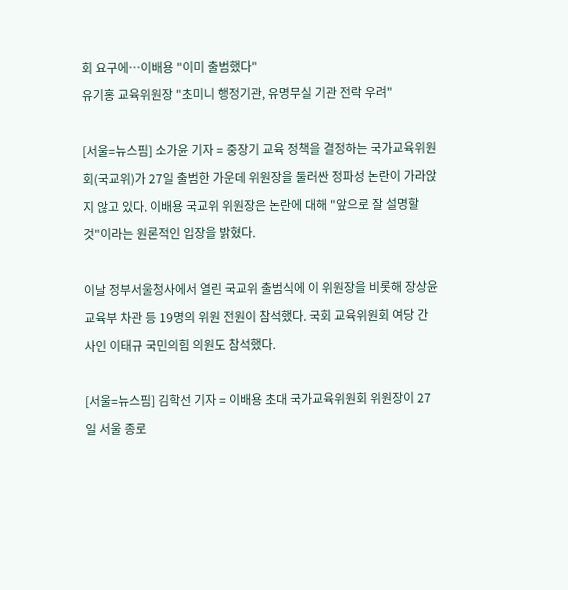회 요구에…이배용 "이미 출범했다"
유기홍 교육위원장 "초미니 행정기관, 유명무실 기관 전락 우려"

[서울=뉴스핌] 소가윤 기자 = 중장기 교육 정책을 결정하는 국가교육위원회(국교위)가 27일 출범한 가운데 위원장을 둘러싼 정파성 논란이 가라앉지 않고 있다. 이배용 국교위 위원장은 논란에 대해 "앞으로 잘 설명할 것"이라는 원론적인 입장을 밝혔다.

이날 정부서울청사에서 열린 국교위 출범식에 이 위원장을 비롯해 장상윤 교육부 차관 등 19명의 위원 전원이 참석했다. 국회 교육위원회 여당 간사인 이태규 국민의힘 의원도 참석했다.

[서울=뉴스핌] 김학선 기자 = 이배용 초대 국가교육위원회 위원장이 27일 서울 종로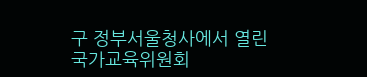구 정부서울청사에서 열린 국가교육위원회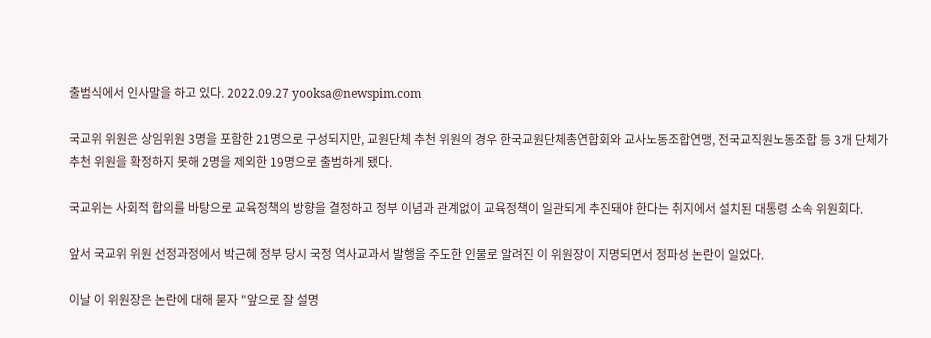출범식에서 인사말을 하고 있다. 2022.09.27 yooksa@newspim.com

국교위 위원은 상임위원 3명을 포함한 21명으로 구성되지만, 교원단체 추천 위원의 경우 한국교원단체총연합회와 교사노동조합연맹, 전국교직원노동조합 등 3개 단체가 추천 위원을 확정하지 못해 2명을 제외한 19명으로 출범하게 됐다.

국교위는 사회적 합의를 바탕으로 교육정책의 방향을 결정하고 정부 이념과 관계없이 교육정책이 일관되게 추진돼야 한다는 취지에서 설치된 대통령 소속 위원회다.

앞서 국교위 위원 선정과정에서 박근혜 정부 당시 국정 역사교과서 발행을 주도한 인물로 알려진 이 위원장이 지명되면서 정파성 논란이 일었다.

이날 이 위원장은 논란에 대해 묻자 "앞으로 잘 설명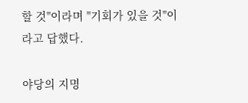할 것"이라며 "기회가 있을 것"이라고 답했다.

야당의 지명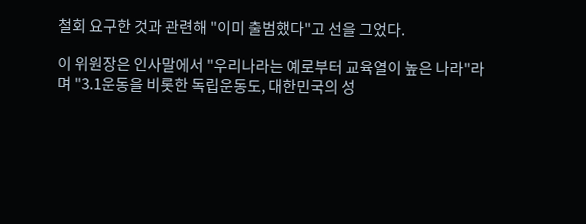철회 요구한 것과 관련해 "이미 출범했다"고 선을 그었다.

이 위원장은 인사말에서 "우리나라는 예로부터 교육열이 높은 나라"라며 "3.1운동을 비롯한 독립운동도, 대한민국의 성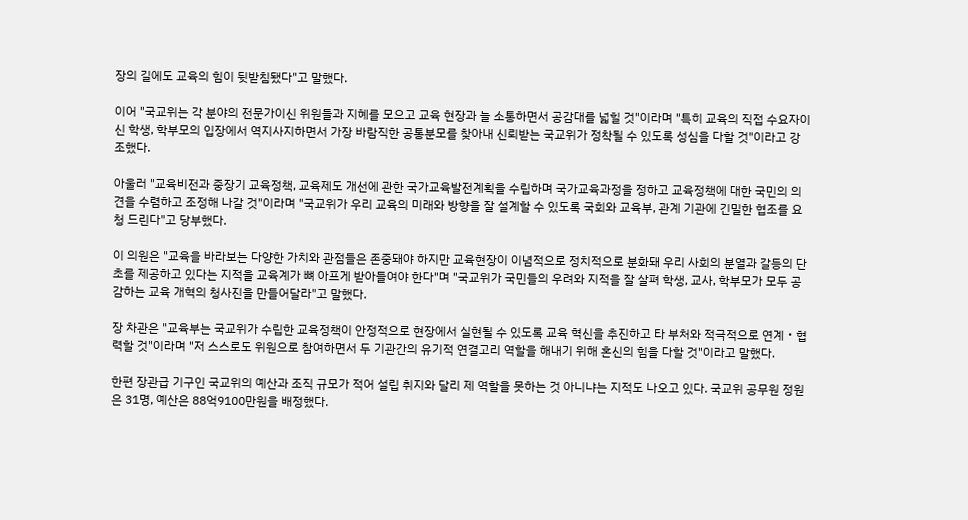장의 길에도 교육의 힘이 뒷받침됐다"고 말했다.

이어 "국교위는 각 분야의 전문가이신 위원들과 지혜를 모으고 교육 현장과 늘 소통하면서 공감대를 넓힐 것"이라며 "특히 교육의 직접 수요자이신 학생, 학부모의 입장에서 역지사지하면서 가장 바람직한 공통분모를 찾아내 신뢰받는 국교위가 정착될 수 있도록 성심을 다할 것"이라고 강조했다.

아울러 "교육비전과 중장기 교육정책, 교육제도 개선에 관한 국가교육발전계획을 수립하며 국가교육과정을 정하고 교육정책에 대한 국민의 의견을 수렴하고 조정해 나갈 것"이라며 "국교위가 우리 교육의 미래와 방향을 잘 설계할 수 있도록 국회와 교육부, 관계 기관에 긴밀한 협조를 요청 드린다"고 당부했다.

이 의원은 "교육을 바라보는 다양한 가치와 관점들은 존중돼야 하지만 교육현장이 이념적으로 정치적으로 분화돼 우리 사회의 분열과 갈등의 단초를 제공하고 있다는 지적을 교육계가 뼈 아프게 받아들여야 한다"며 "국교위가 국민들의 우려와 지적을 잘 살펴 학생, 교사, 학부모가 모두 공감하는 교육 개혁의 청사진을 만들어달라"고 말했다.

장 차관은 "교육부는 국교위가 수립한 교육정책이 안정적으로 현장에서 실현될 수 있도록 교육 혁신을 추진하고 타 부처와 적극적으로 연계‧협력할 것"이라며 "저 스스로도 위원으로 참여하면서 두 기관간의 유기적 연결고리 역할을 해내기 위해 혼신의 힘을 다할 것"이라고 말했다.

한편 장관급 기구인 국교위의 예산과 조직 규모가 적어 설립 취지와 달리 제 역할을 못하는 것 아니냐는 지적도 나오고 있다. 국교위 공무원 정원은 31명, 예산은 88억9100만원을 배정했다.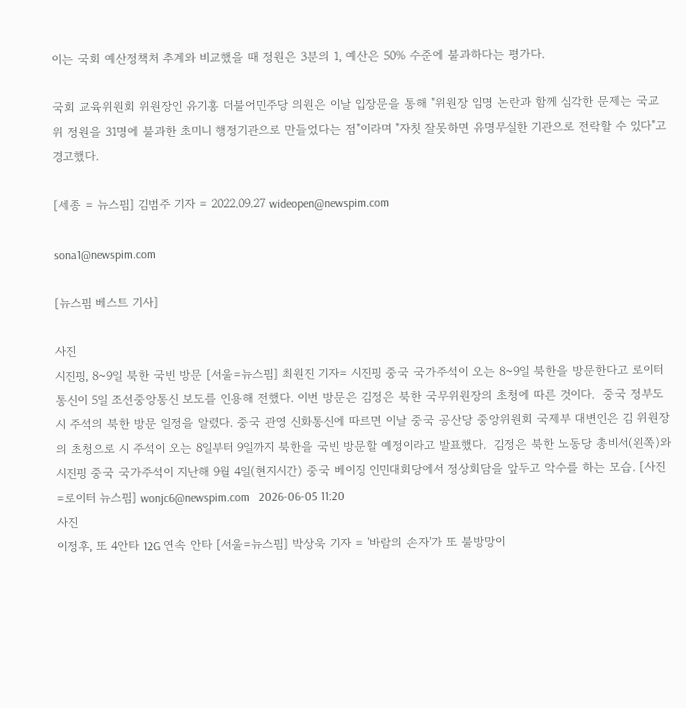이는 국회 예산정책처 추계와 비교했을 때 정원은 3분의 1, 예산은 50% 수준에 불과하다는 평가다.

국회 교육위원회 위원장인 유기홍 더불어민주당 의원은 이날 입장문을 통해 "위원장 임명 논란과 함께 심각한 문제는 국교위 정원을 31명에 불과한 초미니 행정기관으로 만들었다는 점"이라며 "자칫 잘못하면 유명무실한 기관으로 전락할 수 있다"고 경고했다.

[세종 = 뉴스핌] 김범주 기자 = 2022.09.27 wideopen@newspim.com

sona1@newspim.com

[뉴스핌 베스트 기사]

사진
시진핑, 8~9일 북한 국빈 방문 [서울=뉴스핌] 최원진 기자= 시진핑 중국 국가주석이 오는 8~9일 북한을 방문한다고 로이터 통신이 5일 조선중앙통신 보도를 인용해 전했다. 이번 방문은 김정은 북한 국무위원장의 초청에 따른 것이다.  중국 정부도 시 주석의 북한 방문 일정을 알렸다. 중국 관영 신화통신에 따르면 이날 중국 공산당 중앙위원회 국제부 대변인은 김 위원장의 초청으로 시 주석이 오는 8일부터 9일까지 북한을 국빈 방문할 예정이라고 발표했다.  김정은 북한 노동당 총비서(왼쪽)와 시진핑 중국 국가주석이 지난해 9월 4일(현지시간) 중국 베이징 인민대회당에서 정상회담을 앞두고 악수를 하는 모습. [사진=로이터 뉴스핌] wonjc6@newspim.com   2026-06-05 11:20
사진
이정후, 또 4안타 12G 연속 안타 [서울=뉴스핌] 박상욱 기자 = '바람의 손자'가 또 불방망이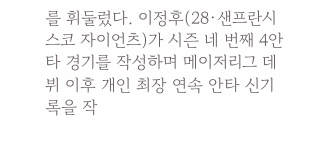를 휘둘렀다. 이정후(28·샌프란시스코 자이언츠)가 시즌 네 번째 4안타 경기를 작성하며 메이저리그 데뷔 이후 개인 최장 연속 안타 신기록을 작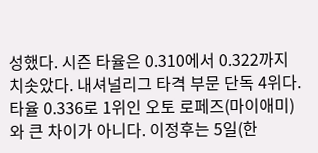성했다. 시즌 타율은 0.310에서 0.322까지 치솟았다. 내셔널리그 타격 부문 단독 4위다. 타율 0.336로 1위인 오토 로페즈(마이애미)와 큰 차이가 아니다. 이정후는 5일(한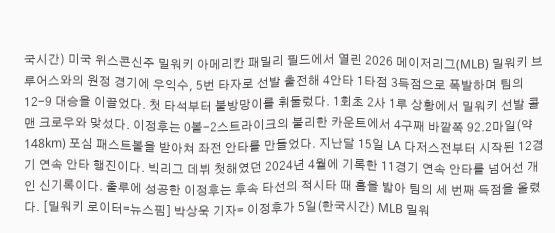국시간) 미국 위스콘신주 밀워키 아메리칸 패밀리 필드에서 열린 2026 메이저리그(MLB) 밀워키 브루어스와의 원정 경기에 우익수, 5번 타자로 선발 출전해 4안타 1타점 3득점으로 폭발하며 팀의 12-9 대승을 이끌었다. 첫 타석부터 불방망이를 휘둘렀다. 1회초 2사 1루 상황에서 밀워키 선발 콜맨 크로우와 맞섰다. 이정후는 0볼-2스트라이크의 불리한 카운트에서 4구째 바깥쪽 92.2마일(약 148km) 포심 패스트볼을 받아쳐 좌전 안타를 만들었다. 지난달 15일 LA 다저스전부터 시작된 12경기 연속 안타 행진이다. 빅리그 데뷔 첫해였던 2024년 4월에 기록한 11경기 연속 안타를 넘어선 개인 신기록이다. 출루에 성공한 이정후는 후속 타선의 적시타 때 홈을 밟아 팀의 세 번째 득점을 올렸다. [밀워키 로이터=뉴스핌] 박상욱 기자= 이정후가 5일(한국시간) MLB 밀워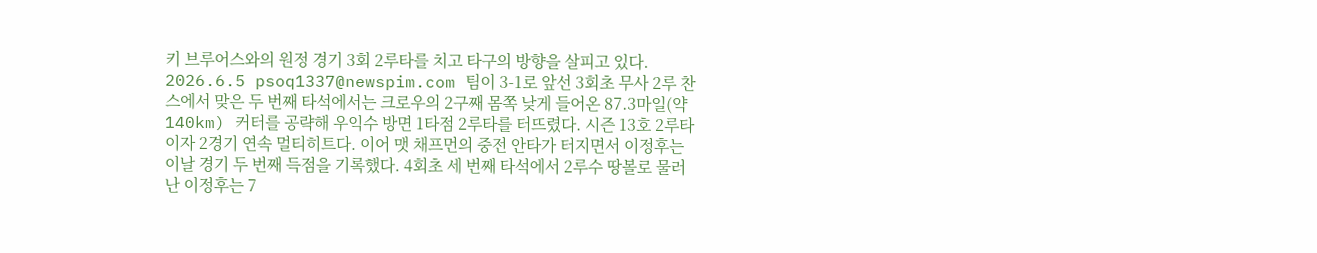키 브루어스와의 원정 경기 3회 2루타를 치고 타구의 방향을 살피고 있다. 2026.6.5 psoq1337@newspim.com 팀이 3-1로 앞선 3회초 무사 2루 찬스에서 맞은 두 번째 타석에서는 크로우의 2구째 몸쪽 낮게 들어온 87.3마일(약 140km) 커터를 공략해 우익수 방면 1타점 2루타를 터뜨렸다. 시즌 13호 2루타이자 2경기 연속 멀티히트다. 이어 맷 채프먼의 중전 안타가 터지면서 이정후는 이날 경기 두 번째 득점을 기록했다. 4회초 세 번째 타석에서 2루수 땅볼로 물러난 이정후는 7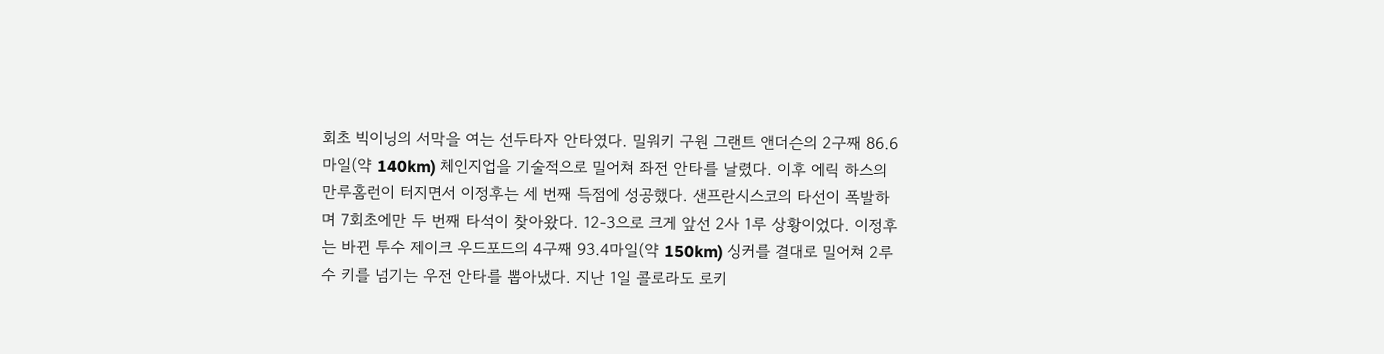회초 빅이닝의 서막을 여는 선두타자 안타였다. 밀워키 구원 그랜트 앤더슨의 2구째 86.6마일(약 140km) 체인지업을 기술적으로 밀어쳐 좌전 안타를 날렸다. 이후 에릭 하스의 만루홈런이 터지면서 이정후는 세 번째 득점에 성공했다. 샌프란시스코의 타선이 폭발하며 7회초에만 두 번째 타석이 찾아왔다. 12-3으로 크게 앞선 2사 1루 상황이었다. 이정후는 바뀐 투수 제이크 우드포드의 4구째 93.4마일(약 150km) 싱커를 결대로 밀어쳐 2루수 키를 넘기는 우전 안타를 뽑아냈다. 지난 1일 콜로라도 로키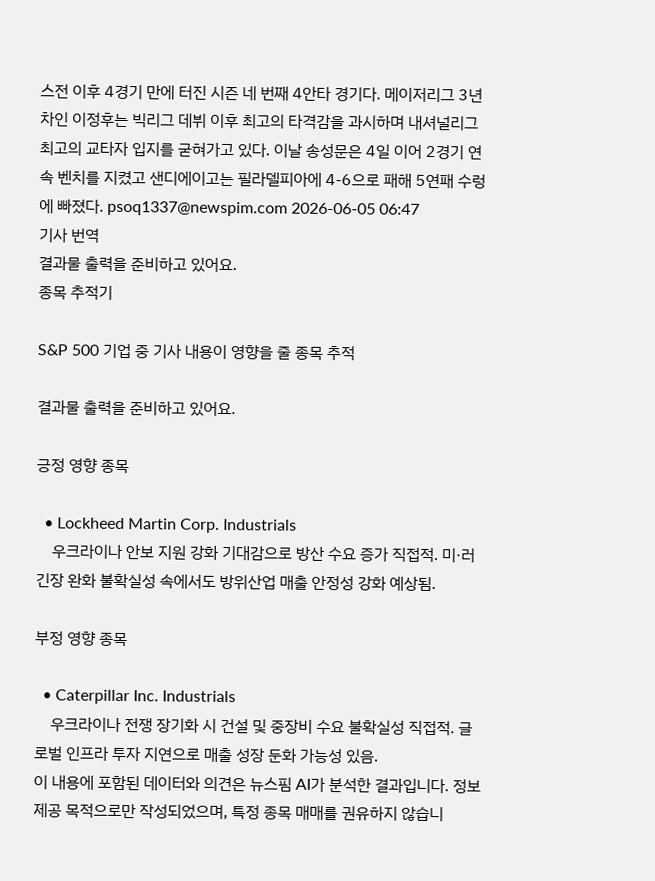스전 이후 4경기 만에 터진 시즌 네 번째 4안타 경기다. 메이저리그 3년 차인 이정후는 빅리그 데뷔 이후 최고의 타격감을 과시하며 내셔널리그 최고의 교타자 입지를 굳혀가고 있다. 이날 송성문은 4일 이어 2경기 연속 벤치를 지켰고 샌디에이고는 필라델피아에 4-6으로 패해 5연패 수렁에 빠졌다. psoq1337@newspim.com 2026-06-05 06:47
기사 번역
결과물 출력을 준비하고 있어요.
종목 추적기

S&P 500 기업 중 기사 내용이 영향을 줄 종목 추적

결과물 출력을 준비하고 있어요.

긍정 영향 종목

  • Lockheed Martin Corp. Industrials
    우크라이나 안보 지원 강화 기대감으로 방산 수요 증가 직접적. 미·러 긴장 완화 불확실성 속에서도 방위산업 매출 안정성 강화 예상됨.

부정 영향 종목

  • Caterpillar Inc. Industrials
    우크라이나 전쟁 장기화 시 건설 및 중장비 수요 불확실성 직접적. 글로벌 인프라 투자 지연으로 매출 성장 둔화 가능성 있음.
이 내용에 포함된 데이터와 의견은 뉴스핌 AI가 분석한 결과입니다. 정보 제공 목적으로만 작성되었으며, 특정 종목 매매를 권유하지 않습니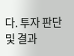다. 투자 판단 및 결과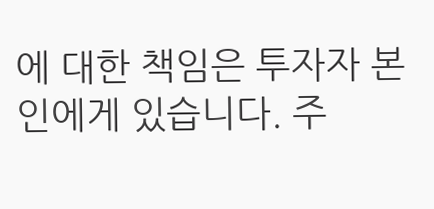에 대한 책임은 투자자 본인에게 있습니다. 주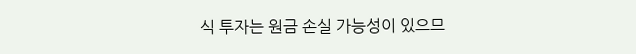식 투자는 원금 손실 가능성이 있으므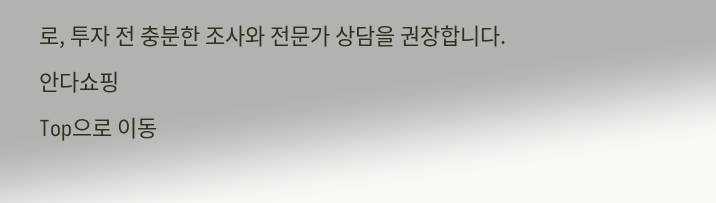로, 투자 전 충분한 조사와 전문가 상담을 권장합니다.
안다쇼핑
Top으로 이동